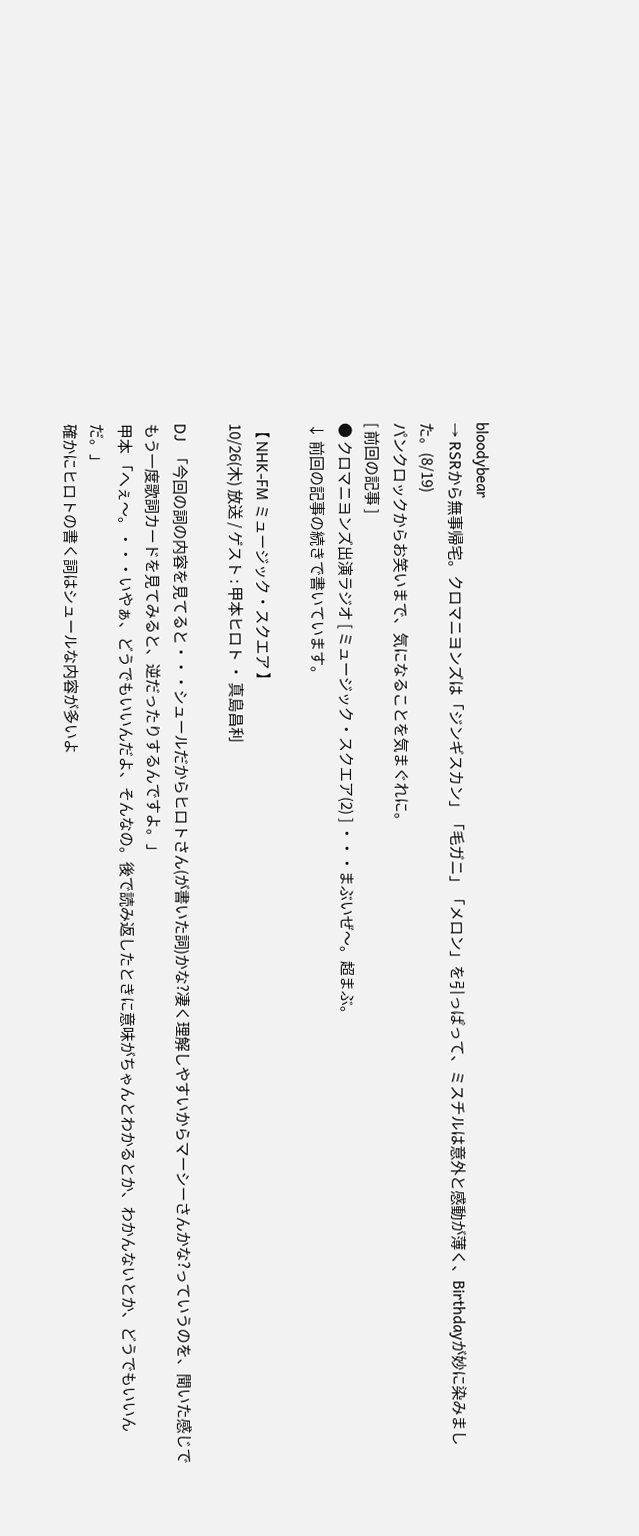bloodybear
→ RSRから無事帰宅。クロマニヨンズは「ジンギスカン」「毛ガニ」「メロン」を引っぱって、ミスチルは意外と感動が薄く、Birthdayが妙に染みました。(8/19)
パンクロックからお笑いまで、気になることを気まぐれに。
[ 前回の記事 ]
● クロマニヨンズ出演ラジオ [ ミュージック・スクエア(2) ] ・・・まぶいぜ〜。超まぶ。
↓ 前回の記事の続きで書いています。

【 NHK-FM ミュージック・スクエア 】
10/26(木) 放送 / ゲスト : 甲本ヒロト ・ 真島昌利

DJ  「今回の詞の内容を見てると・・・シュールだからヒロトさん(が書いた詞)かな?凄く理解しやすいからマーシーさんかな?っていうのを、聞いた感じでもう一度歌詞カードを見てみると、逆だったりするんですよ。」
甲本 「へぇ〜。・・・いやぁ、どうでもいいんだよ、そんなの。後で読み返したときに意味がちゃんとわかるとか、わかんないとか、どうでもいいんだ。」
確かにヒロトの書く詞はシュールな内容が多いよ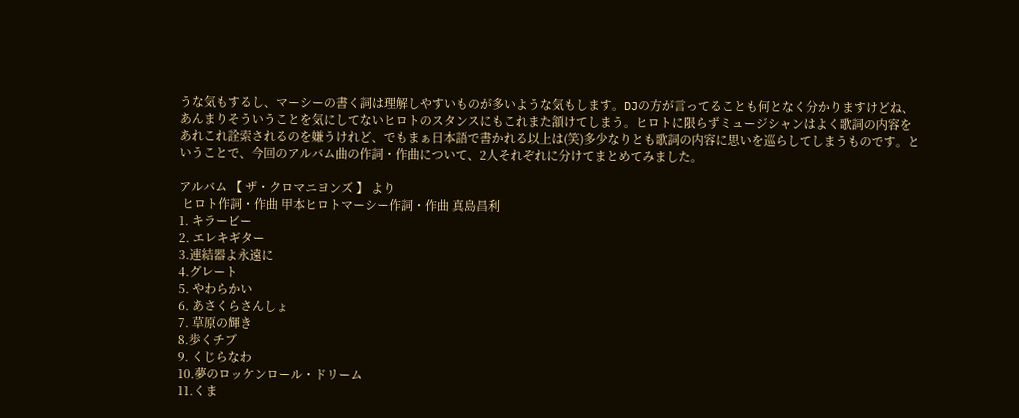うな気もするし、マーシーの書く詞は理解しやすいものが多いような気もします。DJの方が言ってることも何となく分かりますけどね、あんまりそういうことを気にしてないヒロトのスタンスにもこれまた頷けてしまう。ヒロトに限らずミュージシャンはよく歌詞の内容をあれこれ詮索されるのを嫌うけれど、でもまぁ日本語で書かれる以上は(笑)多少なりとも歌詞の内容に思いを巡らしてしまうものです。ということで、今回のアルバム曲の作詞・作曲について、2人それぞれに分けてまとめてみました。

アルバム 【 ザ・クロマニヨンズ 】 より
 ヒロト作詞・作曲 甲本ヒロトマーシー作詞・作曲 真島昌利
1. キラービー
2. エレキギター
3.連結器よ永遠に
4.グレート
5. やわらかい
6. あさくらさんしょ
7. 草原の輝き
8.歩くチブ
9. くじらなわ
10.夢のロッケンロール・ドリーム
11.くま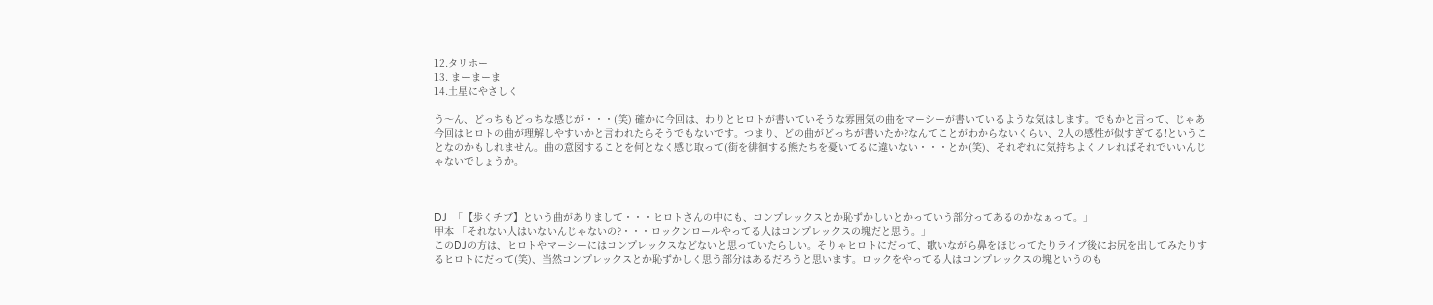12.タリホー
13. まーまーま
14.土星にやさしく

う〜ん、どっちもどっちな感じが・・・(笑) 確かに今回は、わりとヒロトが書いていそうな雰囲気の曲をマーシーが書いているような気はします。でもかと言って、じゃあ今回はヒロトの曲が理解しやすいかと言われたらそうでもないです。つまり、どの曲がどっちが書いたか?なんてことがわからないくらい、2人の感性が似すぎてる!ということなのかもしれません。曲の意図することを何となく感じ取って(街を徘徊する熊たちを憂いてるに違いない・・・とか(笑)、それぞれに気持ちよくノレればそれでいいんじゃないでしょうか。



DJ  「【歩くチブ】という曲がありまして・・・ヒロトさんの中にも、コンプレックスとか恥ずかしいとかっていう部分ってあるのかなぁって。」
甲本 「それない人はいないんじゃないの?・・・ロックンロールやってる人はコンプレックスの塊だと思う。」
このDJの方は、ヒロトやマーシーにはコンプレックスなどないと思っていたらしい。そりゃヒロトにだって、歌いながら鼻をほじってたりライブ後にお尻を出してみたりするヒロトにだって(笑)、当然コンプレックスとか恥ずかしく思う部分はあるだろうと思います。ロックをやってる人はコンプレックスの塊というのも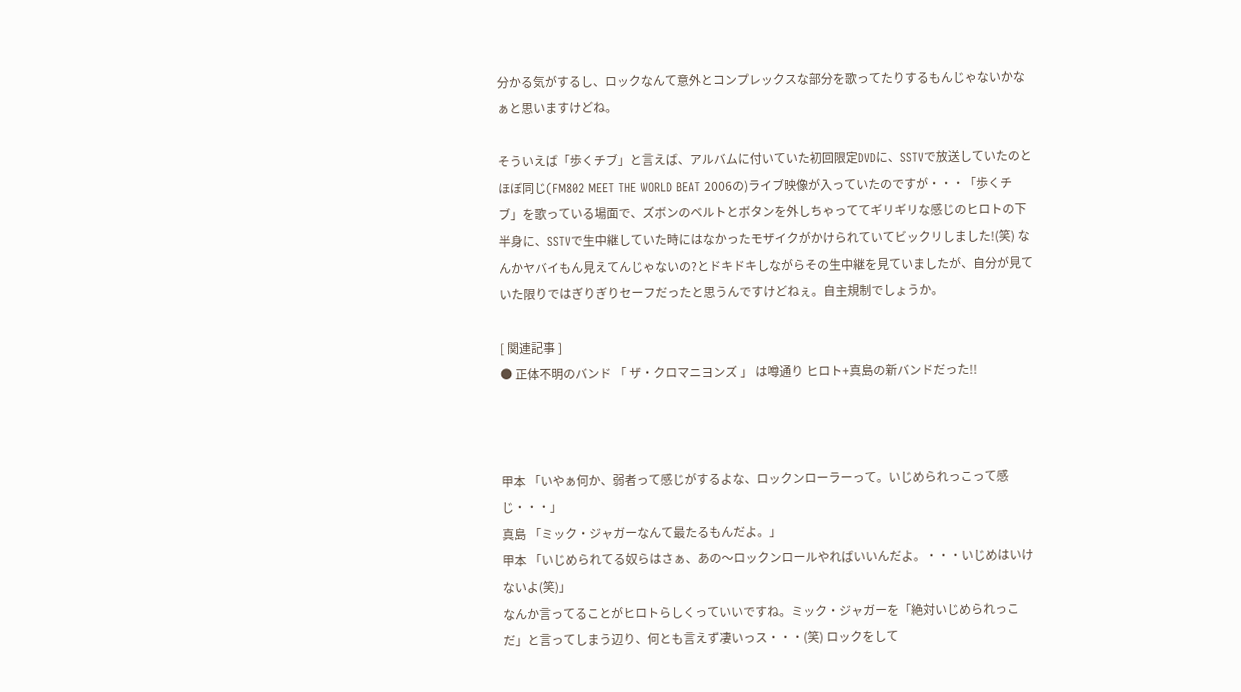分かる気がするし、ロックなんて意外とコンプレックスな部分を歌ってたりするもんじゃないかなぁと思いますけどね。

そういえば「歩くチブ」と言えば、アルバムに付いていた初回限定DVDに、SSTVで放送していたのとほぼ同じ(FM802 MEET THE WORLD BEAT 2006の)ライブ映像が入っていたのですが・・・「歩くチブ」を歌っている場面で、ズボンのベルトとボタンを外しちゃっててギリギリな感じのヒロトの下半身に、SSTVで生中継していた時にはなかったモザイクがかけられていてビックリしました!(笑) なんかヤバイもん見えてんじゃないの?とドキドキしながらその生中継を見ていましたが、自分が見ていた限りではぎりぎりセーフだったと思うんですけどねぇ。自主規制でしょうか。

[ 関連記事 ]
● 正体不明のバンド 「 ザ・クロマニヨンズ 」 は噂通り ヒロト+真島の新バンドだった!!



甲本 「いやぁ何か、弱者って感じがするよな、ロックンローラーって。いじめられっこって感じ・・・」
真島 「ミック・ジャガーなんて最たるもんだよ。」
甲本 「いじめられてる奴らはさぁ、あの〜ロックンロールやればいいんだよ。・・・いじめはいけないよ(笑)」
なんか言ってることがヒロトらしくっていいですね。ミック・ジャガーを「絶対いじめられっこだ」と言ってしまう辺り、何とも言えず凄いっス・・・(笑) ロックをして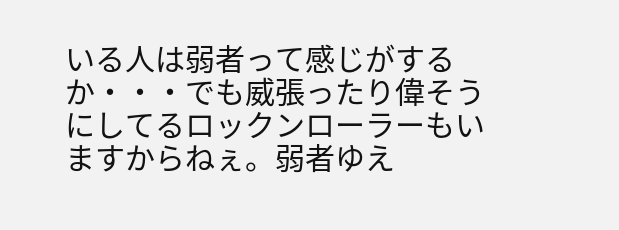いる人は弱者って感じがするか・・・でも威張ったり偉そうにしてるロックンローラーもいますからねぇ。弱者ゆえ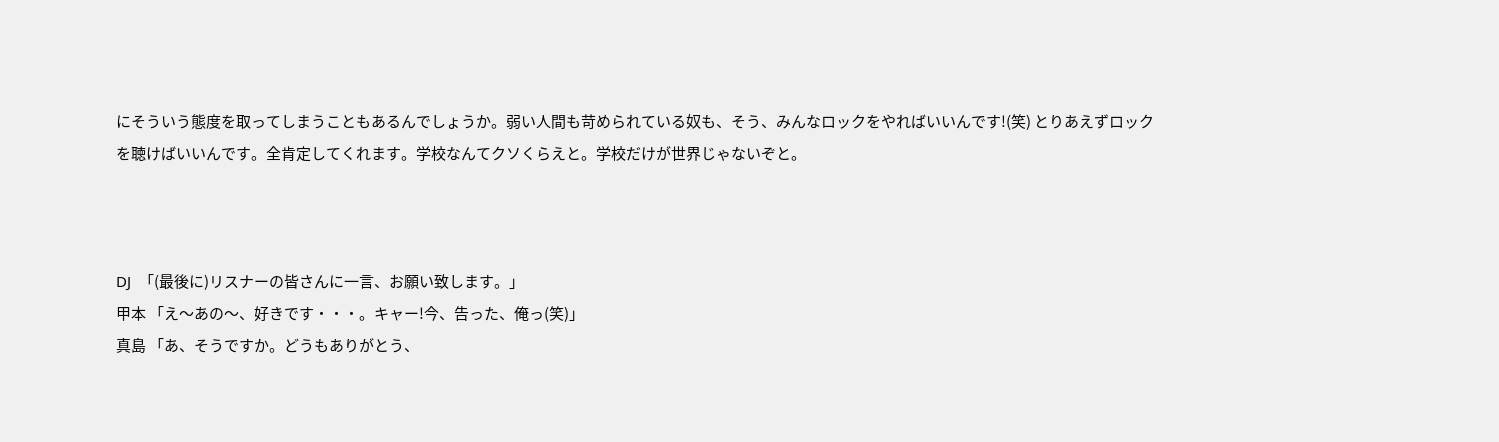にそういう態度を取ってしまうこともあるんでしょうか。弱い人間も苛められている奴も、そう、みんなロックをやればいいんです!(笑) とりあえずロックを聴けばいいんです。全肯定してくれます。学校なんてクソくらえと。学校だけが世界じゃないぞと。



DJ  「(最後に)リスナーの皆さんに一言、お願い致します。」
甲本 「え〜あの〜、好きです・・・。キャー!今、告った、俺っ(笑)」
真島 「あ、そうですか。どうもありがとう、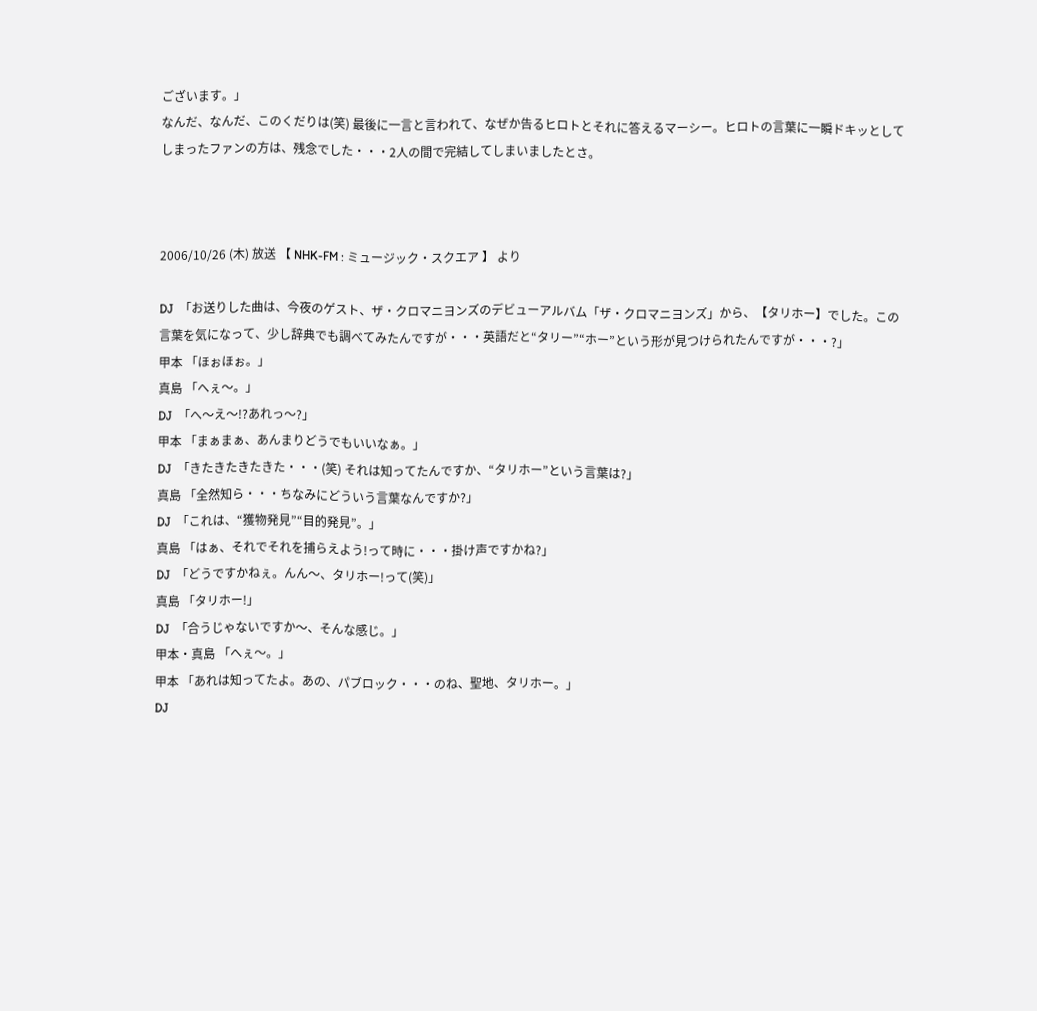ございます。」
なんだ、なんだ、このくだりは(笑) 最後に一言と言われて、なぜか告るヒロトとそれに答えるマーシー。ヒロトの言葉に一瞬ドキッとしてしまったファンの方は、残念でした・・・2人の間で完結してしまいましたとさ。



2006/10/26 (木) 放送 【 NHK-FM : ミュージック・スクエア 】 より

DJ  「お送りした曲は、今夜のゲスト、ザ・クロマニヨンズのデビューアルバム「ザ・クロマニヨンズ」から、【タリホー】でした。この言葉を気になって、少し辞典でも調べてみたんですが・・・英語だと“タリー”“ホー”という形が見つけられたんですが・・・?」
甲本 「ほぉほぉ。」
真島 「へぇ〜。」
DJ  「へ〜え〜!?あれっ〜?」
甲本 「まぁまぁ、あんまりどうでもいいなぁ。」
DJ  「きたきたきたきた・・・(笑) それは知ってたんですか、“タリホー”という言葉は?」
真島 「全然知ら・・・ちなみにどういう言葉なんですか?」
DJ  「これは、“獲物発見”“目的発見”。」
真島 「はぁ、それでそれを捕らえよう!って時に・・・掛け声ですかね?」
DJ  「どうですかねぇ。んん〜、タリホー!って(笑)」
真島 「タリホー!」
DJ  「合うじゃないですか〜、そんな感じ。」
甲本・真島 「へぇ〜。」
甲本 「あれは知ってたよ。あの、パブロック・・・のね、聖地、タリホー。」
DJ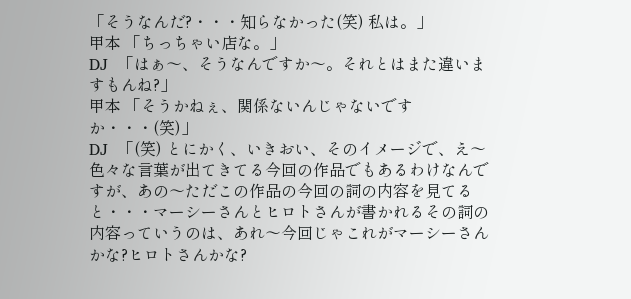「そうなんだ?・・・知らなかった(笑) 私は。」
甲本 「ちっちゃい店な。」
DJ  「はぁ〜、そうなんですか〜。それとはまた違いますもんね?」
甲本 「そうかねぇ、関係ないんじゃないですか・・・(笑)」
DJ  「(笑) とにかく、いきおい、そのイメージで、え〜色々な言葉が出てきてる今回の作品でもあるわけなんですが、あの〜ただこの作品の今回の詞の内容を見てると・・・マーシーさんとヒロトさんが書かれるその詞の内容っていうのは、あれ〜今回じゃこれがマーシーさんかな?ヒロトさんかな?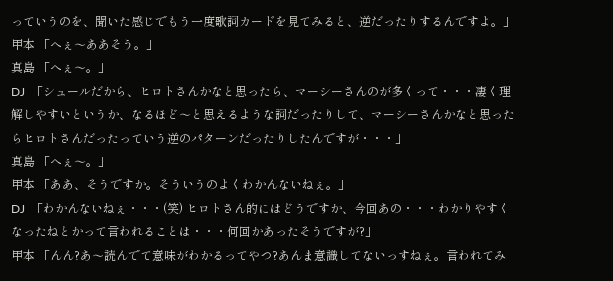っていうのを、聞いた感じでもう一度歌詞カードを見てみると、逆だったりするんですよ。」
甲本 「へぇ〜ああそう。」
真島 「へぇ〜。」
DJ  「シュールだから、ヒロトさんかなと思ったら、マーシーさんのが多くって・・・凄く理解しやすいというか、なるほど〜と思えるような詞だったりして、マーシーさんかなと思ったらヒロトさんだったっていう逆のパターンだったりしたんですが・・・」
真島 「へぇ〜。」
甲本 「ああ、そうですか。そういうのよくわかんないねぇ。」
DJ  「わかんないねぇ・・・(笑) ヒロトさん的にはどうですか、今回あの・・・わかりやすくなったねとかって言われることは・・・何回かあったそうですが?」
甲本 「んん?あ〜読んでて意味がわかるってやつ?あんま意識してないっすねぇ。言われてみ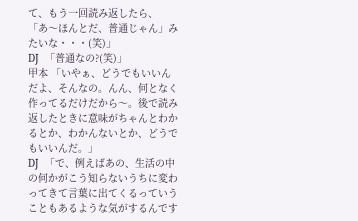て、もう一回読み返したら、 「あ〜ほんとだ、普通じゃん」みたいな・・・(笑)」
DJ  「普通なの?(笑)」
甲本 「いやぁ、どうでもいいんだよ、そんなの。んん、何となく作ってるだけだから〜。後で読み返したときに意味がちゃんとわかるとか、わかんないとか、どうでもいいんだ。」
DJ  「で、例えばあの、生活の中の何かがこう知らないうちに変わってきて言葉に出てくるっていうこともあるような気がするんです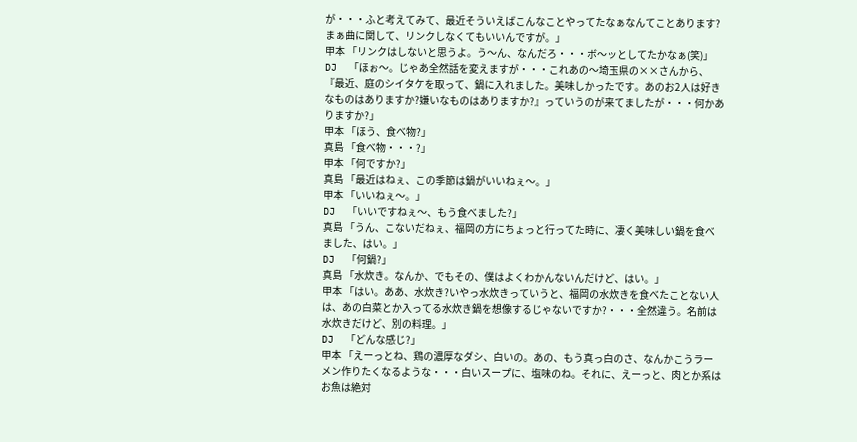が・・・ふと考えてみて、最近そういえばこんなことやってたなぁなんてことあります?まぁ曲に関して、リンクしなくてもいいんですが。」
甲本 「リンクはしないと思うよ。う〜ん、なんだろ・・・ボ〜ッとしてたかなぁ(笑)」
DJ  「ほぉ〜。じゃあ全然話を変えますが・・・これあの〜埼玉県の××さんから、『最近、庭のシイタケを取って、鍋に入れました。美味しかったです。あのお2人は好きなものはありますか?嫌いなものはありますか?』っていうのが来てましたが・・・何かありますか?」
甲本 「ほう、食べ物?」
真島 「食べ物・・・?」
甲本 「何ですか?」
真島 「最近はねぇ、この季節は鍋がいいねぇ〜。」
甲本 「いいねぇ〜。」
DJ  「いいですねぇ〜、もう食べました?」
真島 「うん、こないだねぇ、福岡の方にちょっと行ってた時に、凄く美味しい鍋を食べました、はい。」
DJ  「何鍋?」
真島 「水炊き。なんか、でもその、僕はよくわかんないんだけど、はい。」
甲本 「はい。ああ、水炊き?いやっ水炊きっていうと、福岡の水炊きを食べたことない人は、あの白菜とか入ってる水炊き鍋を想像するじゃないですか?・・・全然違う。名前は水炊きだけど、別の料理。」
DJ  「どんな感じ?」
甲本 「えーっとね、鶏の濃厚なダシ、白いの。あの、もう真っ白のさ、なんかこうラーメン作りたくなるような・・・白いスープに、塩味のね。それに、えーっと、肉とか系はお魚は絶対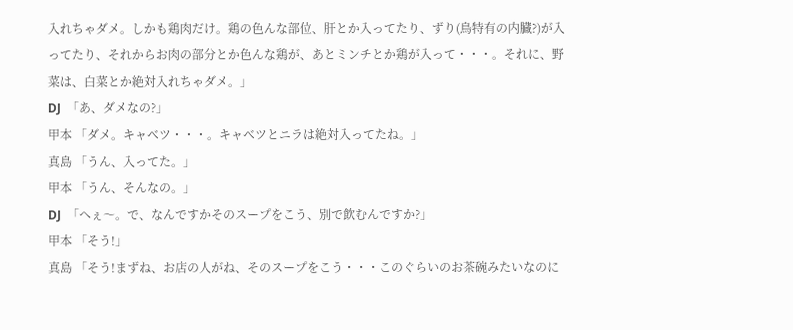入れちゃダメ。しかも鶏肉だけ。鶏の色んな部位、肝とか入ってたり、ずり(鳥特有の内臓?)が入ってたり、それからお肉の部分とか色んな鶏が、あとミンチとか鶏が入って・・・。それに、野菜は、白菜とか絶対入れちゃダメ。」
DJ  「あ、ダメなの?」
甲本 「ダメ。キャベツ・・・。キャベツとニラは絶対入ってたね。」
真島 「うん、入ってた。」
甲本 「うん、そんなの。」
DJ  「へぇ〜。で、なんですかそのスープをこう、別で飲むんですか?」
甲本 「そう!」
真島 「そう!まずね、お店の人がね、そのスープをこう・・・このぐらいのお茶碗みたいなのに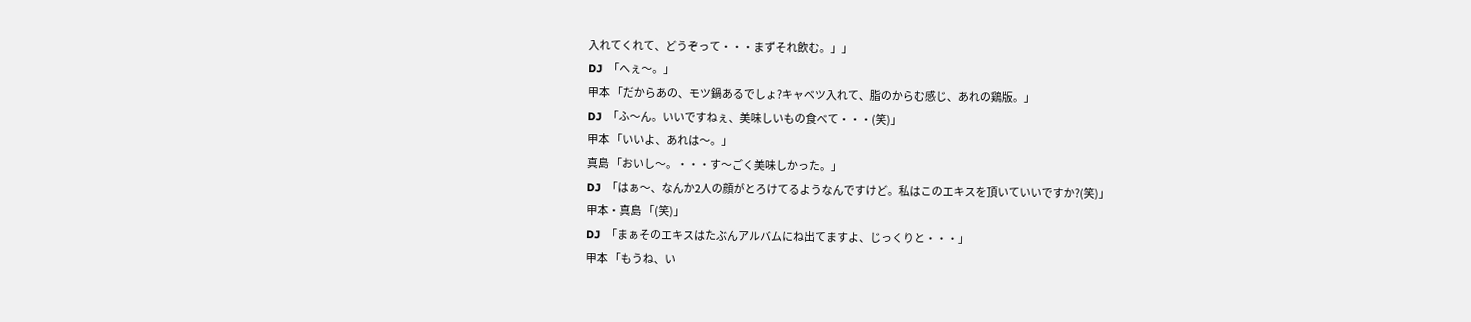入れてくれて、どうぞって・・・まずそれ飲む。」」
DJ  「へぇ〜。」
甲本 「だからあの、モツ鍋あるでしょ?キャベツ入れて、脂のからむ感じ、あれの鶏版。」
DJ  「ふ〜ん。いいですねぇ、美味しいもの食べて・・・(笑)」
甲本 「いいよ、あれは〜。」
真島 「おいし〜。・・・す〜ごく美味しかった。」
DJ  「はぁ〜、なんか2人の顔がとろけてるようなんですけど。私はこのエキスを頂いていいですか?(笑)」
甲本・真島 「(笑)」
DJ  「まぁそのエキスはたぶんアルバムにね出てますよ、じっくりと・・・」
甲本 「もうね、い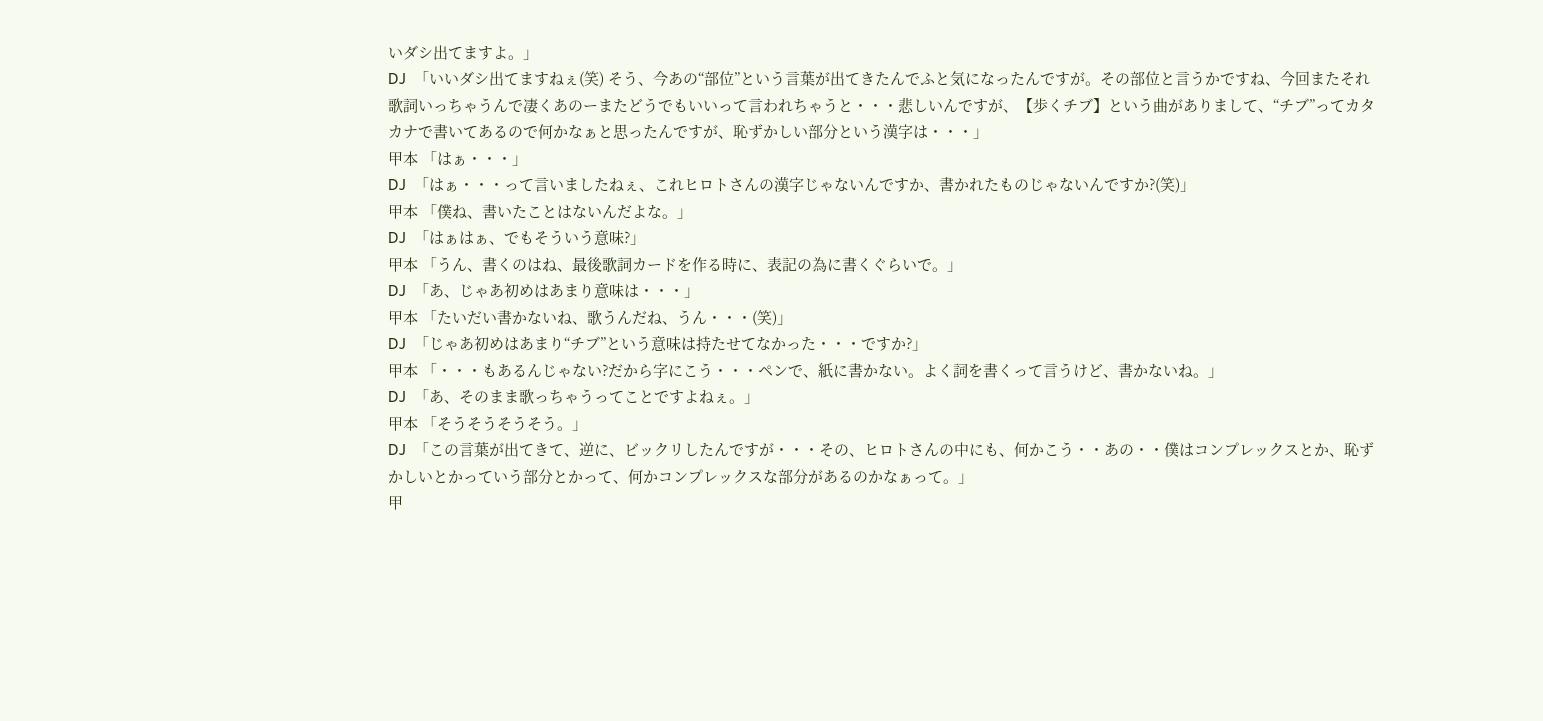いダシ出てますよ。」
DJ  「いいダシ出てますねぇ(笑) そう、今あの“部位”という言葉が出てきたんでふと気になったんですが。その部位と言うかですね、今回またそれ歌詞いっちゃうんで凄くあのーまたどうでもいいって言われちゃうと・・・悲しいんですが、【歩くチブ】という曲がありまして、“チブ”ってカタカナで書いてあるので何かなぁと思ったんですが、恥ずかしい部分という漢字は・・・」
甲本 「はぁ・・・」
DJ  「はぁ・・・って言いましたねぇ、これヒロトさんの漢字じゃないんですか、書かれたものじゃないんですか?(笑)」
甲本 「僕ね、書いたことはないんだよな。」
DJ  「はぁはぁ、でもそういう意味?」
甲本 「うん、書くのはね、最後歌詞カードを作る時に、表記の為に書くぐらいで。」
DJ  「あ、じゃあ初めはあまり意味は・・・」
甲本 「たいだい書かないね、歌うんだね、うん・・・(笑)」
DJ  「じゃあ初めはあまり“チブ”という意味は持たせてなかった・・・ですか?」
甲本 「・・・もあるんじゃない?だから字にこう・・・ペンで、紙に書かない。よく詞を書くって言うけど、書かないね。」
DJ  「あ、そのまま歌っちゃうってことですよねぇ。」
甲本 「そうそうそうそう。」
DJ  「この言葉が出てきて、逆に、ビックリしたんですが・・・その、ヒロトさんの中にも、何かこう・・あの・・僕はコンプレックスとか、恥ずかしいとかっていう部分とかって、何かコンプレックスな部分があるのかなぁって。」
甲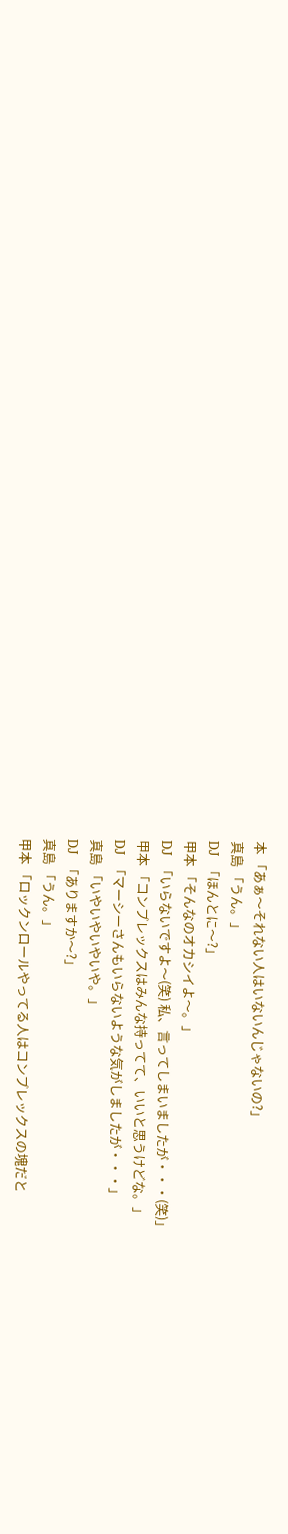本 「あぁ〜それない人はいないんじゃないの?」
真島 「うん。」
DJ  「ほんとに〜?」
甲本 「そんなのオカシイよ〜。」
DJ  「いらないですよ〜(笑) 私、言ってしまいましたが・・・(笑)」
甲本 「コンプレックスはみんな持ってて、いいと思うけどな。」
DJ  「マーシーさんもいらないような気がしましたが・・・」
真島 「いやいやいやいや。」
DJ  「ありますか〜?」
真島 「うん。」
甲本 「ロックンロールやってる人はコンプレックスの塊だと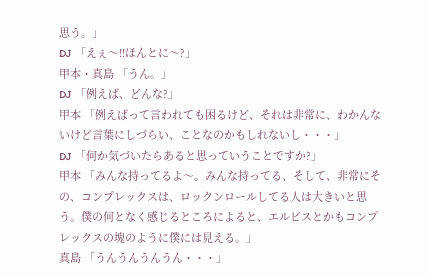思う。」
DJ  「えぇ〜!!ほんとに〜?」
甲本・真島 「うん。」
DJ  「例えば、どんな?」
甲本 「例えばって言われても困るけど、それは非常に、わかんないけど言葉にしづらい、ことなのかもしれないし・・・」
DJ  「何か気づいたらあると思っていうことですか?」
甲本 「みんな持ってるよ〜。みんな持ってる、そして、非常にその、コンプレックスは、ロックンロールしてる人は大きいと思う。僕の何となく感じるところによると、エルビスとかもコンプレックスの塊のように僕には見える。」
真島 「うんうんうんうん・・・」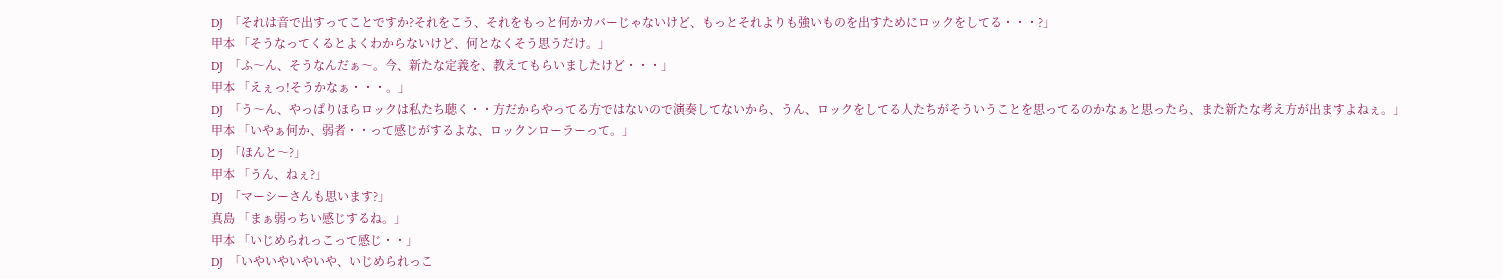DJ  「それは音で出すってことですか?それをこう、それをもっと何かカバーじゃないけど、もっとそれよりも強いものを出すためにロックをしてる・・・?」
甲本 「そうなってくるとよくわからないけど、何となくそう思うだけ。」
DJ  「ふ〜ん、そうなんだぁ〜。今、新たな定義を、教えてもらいましたけど・・・」
甲本 「えぇっ!そうかなぁ・・・。」
DJ  「う〜ん、やっぱりほらロックは私たち聴く・・方だからやってる方ではないので演奏してないから、うん、ロックをしてる人たちがそういうことを思ってるのかなぁと思ったら、また新たな考え方が出ますよねぇ。」
甲本 「いやぁ何か、弱者・・って感じがするよな、ロックンローラーって。」
DJ  「ほんと〜?」
甲本 「うん、ねぇ?」
DJ  「マーシーさんも思います?」
真島 「まぁ弱っちい感じするね。」
甲本 「いじめられっこって感じ・・」
DJ  「いやいやいやいや、いじめられっこ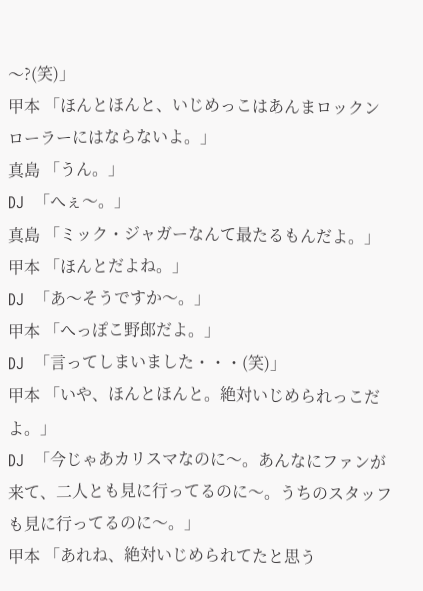〜?(笑)」
甲本 「ほんとほんと、いじめっこはあんまロックンローラーにはならないよ。」
真島 「うん。」
DJ  「へぇ〜。」
真島 「ミック・ジャガーなんて最たるもんだよ。」
甲本 「ほんとだよね。」
DJ  「あ〜そうですか〜。」
甲本 「へっぽこ野郎だよ。」
DJ  「言ってしまいました・・・(笑)」
甲本 「いや、ほんとほんと。絶対いじめられっこだよ。」
DJ  「今じゃあカリスマなのに〜。あんなにファンが来て、二人とも見に行ってるのに〜。うちのスタッフも見に行ってるのに〜。」
甲本 「あれね、絶対いじめられてたと思う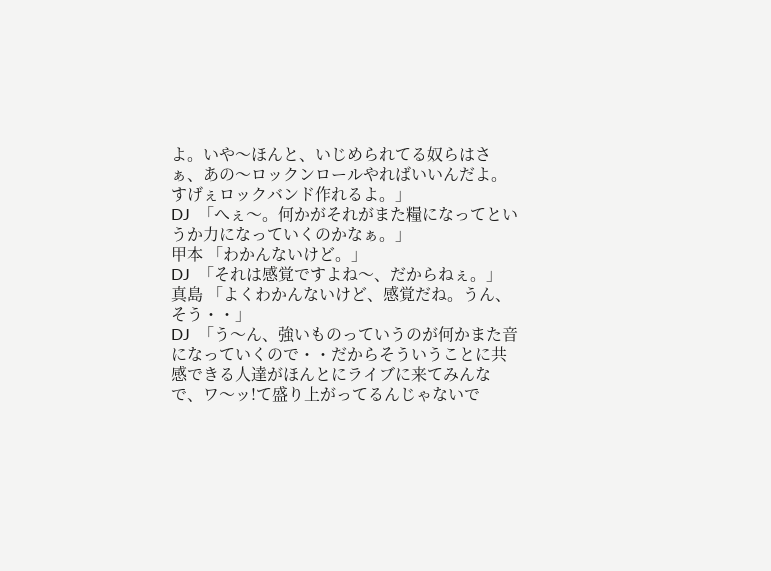よ。いや〜ほんと、いじめられてる奴らはさぁ、あの〜ロックンロールやればいいんだよ。すげぇロックバンド作れるよ。」
DJ  「へぇ〜。何かがそれがまた糧になってというか力になっていくのかなぁ。」
甲本 「わかんないけど。」
DJ  「それは感覚ですよね〜、だからねぇ。」
真島 「よくわかんないけど、感覚だね。うん、そう・・」
DJ  「う〜ん、強いものっていうのが何かまた音になっていくので・・だからそういうことに共感できる人達がほんとにライブに来てみんなで、ワ〜ッ!て盛り上がってるんじゃないで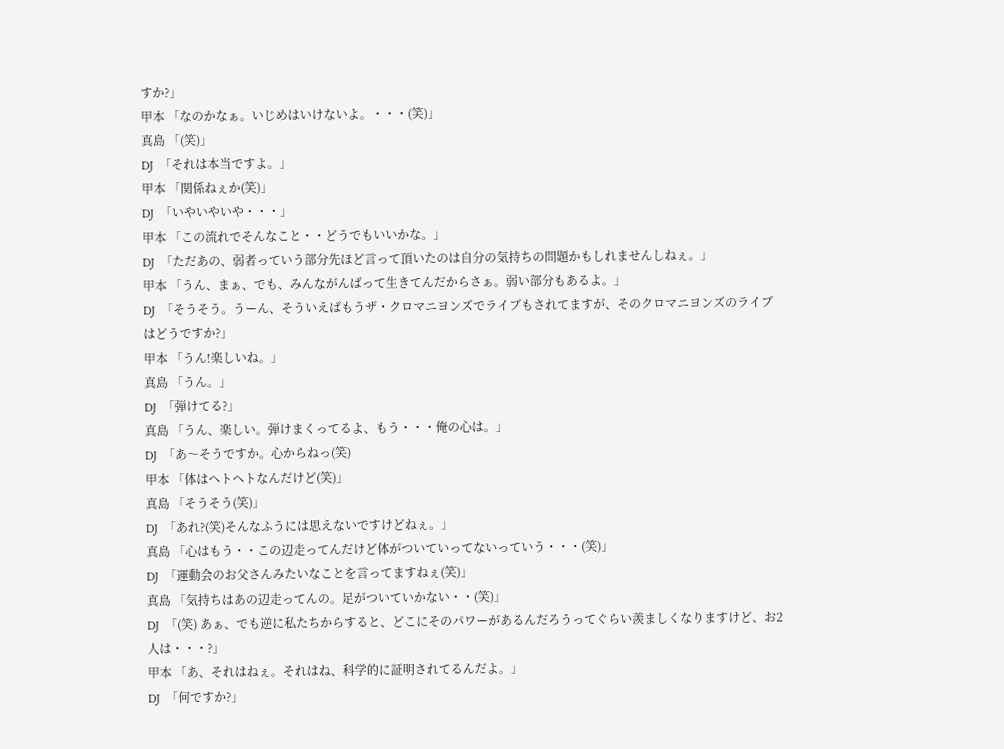すか?」
甲本 「なのかなぁ。いじめはいけないよ。・・・(笑)」
真島 「(笑)」
DJ  「それは本当ですよ。」
甲本 「関係ねぇか(笑)」
DJ  「いやいやいや・・・」
甲本 「この流れでそんなこと・・どうでもいいかな。」
DJ  「ただあの、弱者っていう部分先ほど言って頂いたのは自分の気持ちの問題かもしれませんしねぇ。」
甲本 「うん、まぁ、でも、みんながんばって生きてんだからさぁ。弱い部分もあるよ。」
DJ  「そうそう。うーん、そういえばもうザ・クロマニヨンズでライブもされてますが、そのクロマニヨンズのライブはどうですか?」
甲本 「うん!楽しいね。」
真島 「うん。」
DJ  「弾けてる?」
真島 「うん、楽しい。弾けまくってるよ、もう・・・俺の心は。」
DJ  「あ〜そうですか。心からねっ(笑)
甲本 「体はヘトヘトなんだけど(笑)」
真島 「そうそう(笑)」
DJ  「あれ?(笑)そんなふうには思えないですけどねぇ。」
真島 「心はもう・・この辺走ってんだけど体がついていってないっていう・・・(笑)」
DJ  「運動会のお父さんみたいなことを言ってますねぇ(笑)」
真島 「気持ちはあの辺走ってんの。足がついていかない・・(笑)」
DJ  「(笑) あぁ、でも逆に私たちからすると、どこにそのパワーがあるんだろうってぐらい羨ましくなりますけど、お2人は・・・?」
甲本 「あ、それはねぇ。それはね、科学的に証明されてるんだよ。」
DJ  「何ですか?」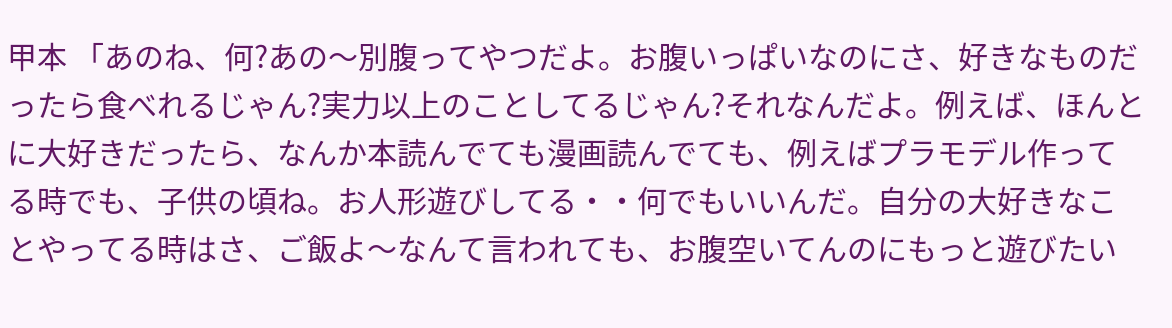甲本 「あのね、何?あの〜別腹ってやつだよ。お腹いっぱいなのにさ、好きなものだったら食べれるじゃん?実力以上のことしてるじゃん?それなんだよ。例えば、ほんとに大好きだったら、なんか本読んでても漫画読んでても、例えばプラモデル作ってる時でも、子供の頃ね。お人形遊びしてる・・何でもいいんだ。自分の大好きなことやってる時はさ、ご飯よ〜なんて言われても、お腹空いてんのにもっと遊びたい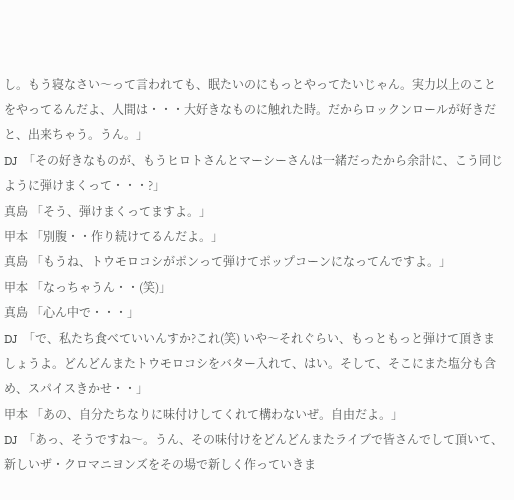し。もう寝なさい〜って言われても、眠たいのにもっとやってたいじゃん。実力以上のことをやってるんだよ、人間は・・・大好きなものに触れた時。だからロックンロールが好きだと、出来ちゃう。うん。」
DJ  「その好きなものが、もうヒロトさんとマーシーさんは一緒だったから余計に、こう同じように弾けまくって・・・?」
真島 「そう、弾けまくってますよ。」
甲本 「別腹・・作り続けてるんだよ。」
真島 「もうね、トウモロコシがポンって弾けてポップコーンになってんですよ。」
甲本 「なっちゃうん・・(笑)」
真島 「心ん中で・・・」
DJ  「で、私たち食べていいんすか?これ(笑) いや〜それぐらい、もっともっと弾けて頂きましょうよ。どんどんまたトウモロコシをバター入れて、はい。そして、そこにまた塩分も含め、スパイスきかせ・・」
甲本 「あの、自分たちなりに味付けしてくれて構わないぜ。自由だよ。」
DJ  「あっ、そうですね〜。うん、その味付けをどんどんまたライブで皆さんでして頂いて、新しいザ・クロマニヨンズをその場で新しく作っていきま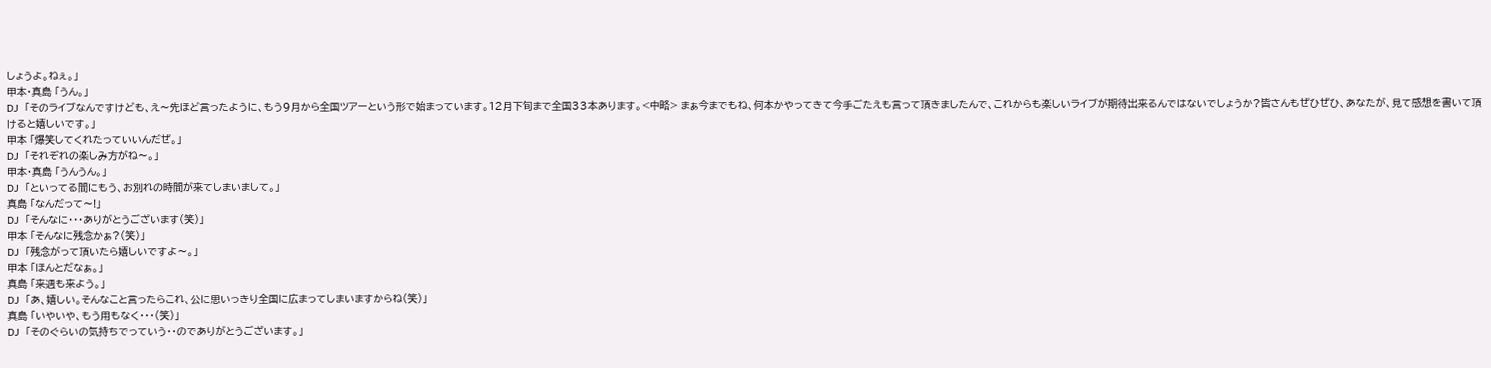しょうよ。ねぇ。」
甲本・真島 「うん。」
DJ  「そのライブなんですけども、え〜先ほど言ったように、もう9月から全国ツアーという形で始まっています。12月下旬まで全国33本あります。<中略> まぁ今までもね、何本かやってきて今手ごたえも言って頂きましたんで、これからも楽しいライブが期待出来るんではないでしょうか?皆さんもぜひぜひ、あなたが、見て感想を書いて頂けると嬉しいです。」
甲本 「爆笑してくれたっていいんだぜ。」
DJ  「それぞれの楽しみ方がね〜。」
甲本・真島 「うんうん。」
DJ  「といってる間にもう、お別れの時間が来てしまいまして。」
真島 「なんだって〜!」
DJ  「そんなに・・・ありがとうございます(笑)」
甲本 「そんなに残念かぁ?(笑)」
DJ  「残念がって頂いたら嬉しいですよ〜。」
甲本 「ほんとだなぁ。」
真島 「来週も来よう。」
DJ  「あ、嬉しい。そんなこと言ったらこれ、公に思いっきり全国に広まってしまいますからね(笑)」
真島 「いやいや、もう用もなく・・・(笑)」
DJ  「そのぐらいの気持ちでっていう・・のでありがとうございます。」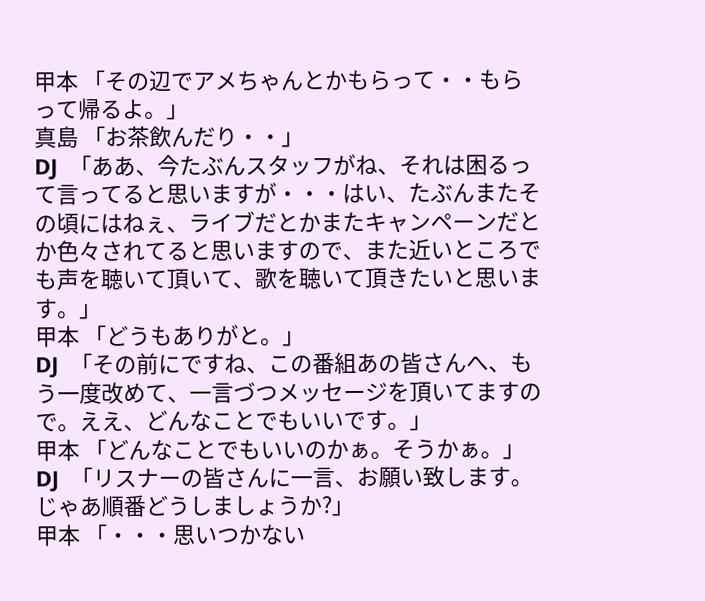甲本 「その辺でアメちゃんとかもらって・・もらって帰るよ。」
真島 「お茶飲んだり・・」
DJ  「ああ、今たぶんスタッフがね、それは困るって言ってると思いますが・・・はい、たぶんまたその頃にはねぇ、ライブだとかまたキャンペーンだとか色々されてると思いますので、また近いところでも声を聴いて頂いて、歌を聴いて頂きたいと思います。」
甲本 「どうもありがと。」
DJ  「その前にですね、この番組あの皆さんへ、もう一度改めて、一言づつメッセージを頂いてますので。ええ、どんなことでもいいです。」
甲本 「どんなことでもいいのかぁ。そうかぁ。」
DJ  「リスナーの皆さんに一言、お願い致します。じゃあ順番どうしましょうか?」
甲本 「・・・思いつかない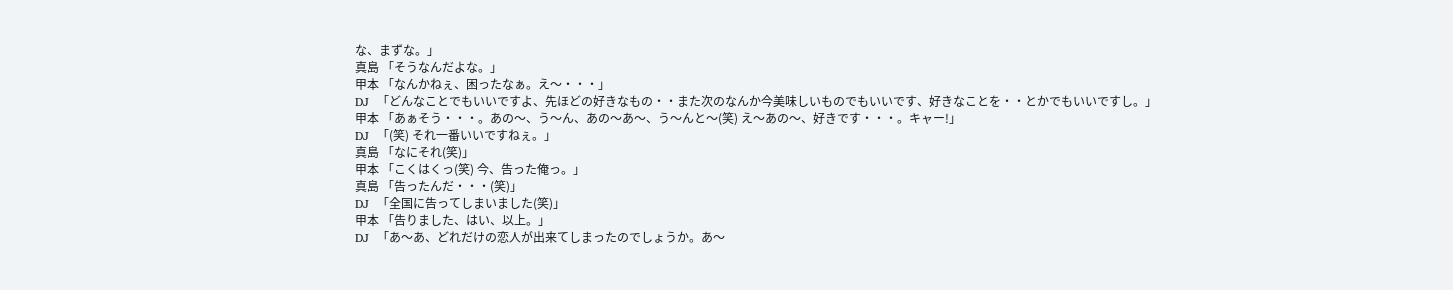な、まずな。」
真島 「そうなんだよな。」
甲本 「なんかねぇ、困ったなぁ。え〜・・・」
DJ  「どんなことでもいいですよ、先ほどの好きなもの・・また次のなんか今美味しいものでもいいです、好きなことを・・とかでもいいですし。」
甲本 「あぁそう・・・。あの〜、う〜ん、あの〜あ〜、う〜んと〜(笑) え〜あの〜、好きです・・・。キャー!」
DJ  「(笑) それ一番いいですねぇ。」
真島 「なにそれ(笑)」
甲本 「こくはくっ(笑) 今、告った俺っ。」
真島 「告ったんだ・・・(笑)」
DJ  「全国に告ってしまいました(笑)」
甲本 「告りました、はい、以上。」
DJ  「あ〜あ、どれだけの恋人が出来てしまったのでしょうか。あ〜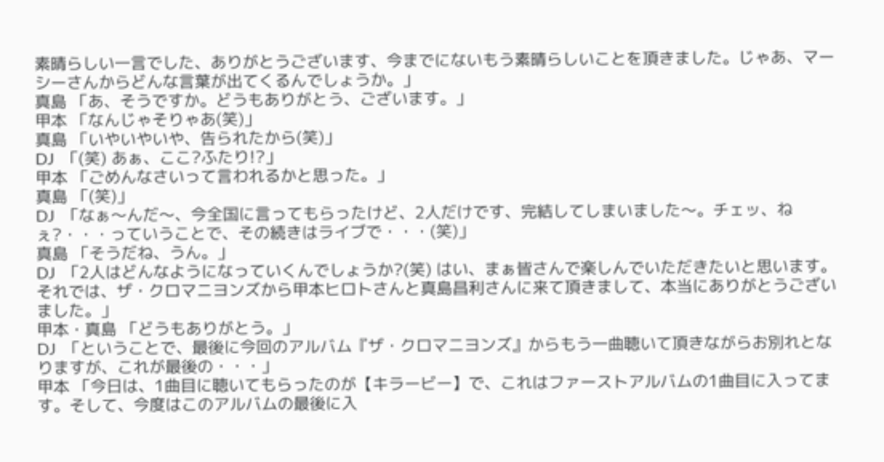素晴らしい一言でした、ありがとうございます、今までにないもう素晴らしいことを頂きました。じゃあ、マーシーさんからどんな言葉が出てくるんでしょうか。」
真島 「あ、そうですか。どうもありがとう、ございます。」
甲本 「なんじゃそりゃあ(笑)」
真島 「いやいやいや、告られたから(笑)」
DJ  「(笑) あぁ、ここ?ふたり!?」
甲本 「ごめんなさいって言われるかと思った。」
真島 「(笑)」
DJ  「なぁ〜んだ〜、今全国に言ってもらったけど、2人だけです、完結してしまいました〜。チェッ、ねぇ?・・・っていうことで、その続きはライブで・・・(笑)」
真島 「そうだね、うん。」
DJ  「2人はどんなようになっていくんでしょうか?(笑) はい、まぁ皆さんで楽しんでいただきたいと思います。それでは、ザ・クロマニヨンズから甲本ヒロトさんと真島昌利さんに来て頂きまして、本当にありがとうございました。」
甲本・真島 「どうもありがとう。」
DJ  「ということで、最後に今回のアルバム『ザ・クロマニヨンズ』からもう一曲聴いて頂きながらお別れとなりますが、これが最後の・・・」
甲本 「今日は、1曲目に聴いてもらったのが【キラービー】で、これはファーストアルバムの1曲目に入ってます。そして、今度はこのアルバムの最後に入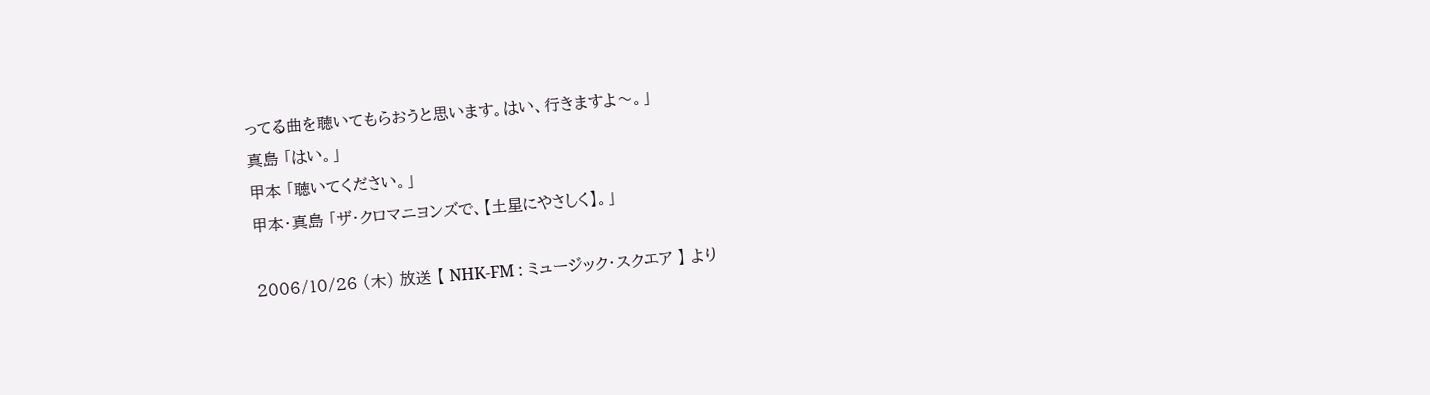ってる曲を聴いてもらおうと思います。はい、行きますよ〜。」
真島 「はい。」
甲本 「聴いてください。」
甲本・真島 「ザ・クロマニヨンズで、【土星にやさしく】。」

2006/10/26 (木) 放送 【 NHK-FM : ミュージック・スクエア 】 より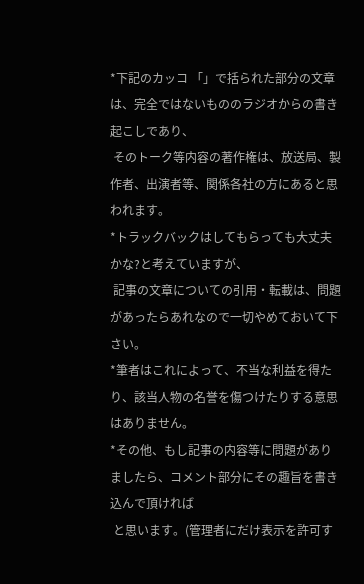*下記のカッコ 「」で括られた部分の文章は、完全ではないもののラジオからの書き起こしであり、
 そのトーク等内容の著作権は、放送局、製作者、出演者等、関係各社の方にあると思われます。
*トラックバックはしてもらっても大丈夫かな?と考えていますが、
 記事の文章についての引用・転載は、問題があったらあれなので一切やめておいて下さい。
*筆者はこれによって、不当な利益を得たり、該当人物の名誉を傷つけたりする意思はありません。
*その他、もし記事の内容等に問題がありましたら、コメント部分にその趣旨を書き込んで頂ければ
 と思います。(管理者にだけ表示を許可す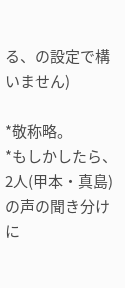る、の設定で構いません)

*敬称略。
*もしかしたら、2人(甲本・真島)の声の聞き分けに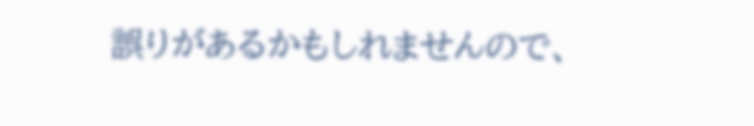誤りがあるかもしれませんので、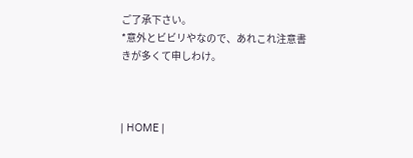ご了承下さい。
*意外とビビリやなので、あれこれ注意書きが多くて申しわけ。



| HOME |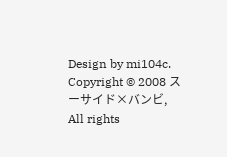Design by mi104c.
Copyright © 2008 スーサイド×バンビ, All rights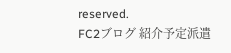reserved.
FC2ブログ 紹介予定派遣